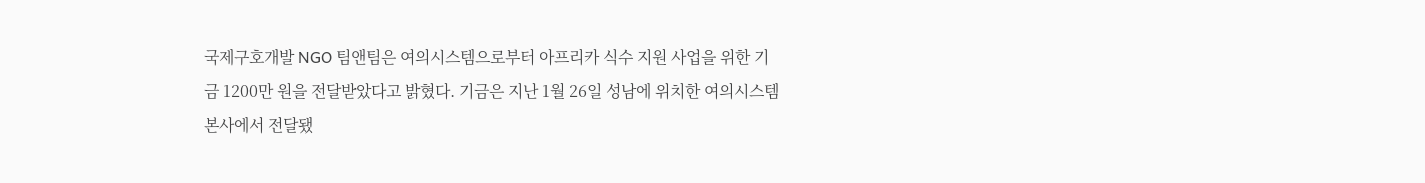국제구호개발 NGO 팀앤팀은 여의시스템으로부터 아프리카 식수 지원 사업을 위한 기금 1200만 원을 전달받았다고 밝혔다. 기금은 지난 1월 26일 성남에 위치한 여의시스템 본사에서 전달됐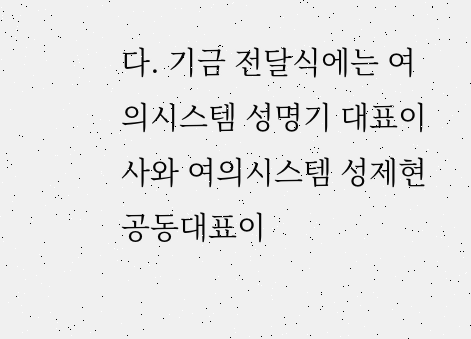다. 기금 전달식에는 여의시스템 성명기 대표이사와 여의시스템 성제현 공동대표이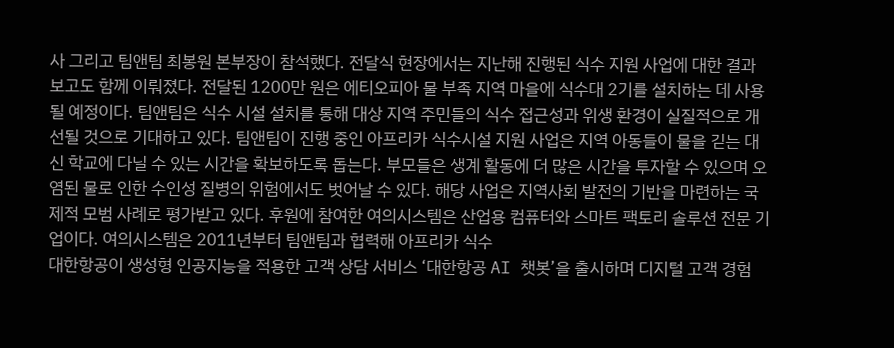사 그리고 팀앤팀 최봉원 본부장이 참석했다. 전달식 현장에서는 지난해 진행된 식수 지원 사업에 대한 결과 보고도 함께 이뤄졌다. 전달된 1200만 원은 에티오피아 물 부족 지역 마을에 식수대 2기를 설치하는 데 사용될 예정이다. 팀앤팀은 식수 시설 설치를 통해 대상 지역 주민들의 식수 접근성과 위생 환경이 실질적으로 개선될 것으로 기대하고 있다. 팀앤팀이 진행 중인 아프리카 식수시설 지원 사업은 지역 아동들이 물을 긷는 대신 학교에 다닐 수 있는 시간을 확보하도록 돕는다. 부모들은 생계 활동에 더 많은 시간을 투자할 수 있으며 오염된 물로 인한 수인성 질병의 위험에서도 벗어날 수 있다. 해당 사업은 지역사회 발전의 기반을 마련하는 국제적 모범 사례로 평가받고 있다. 후원에 참여한 여의시스템은 산업용 컴퓨터와 스마트 팩토리 솔루션 전문 기업이다. 여의시스템은 2011년부터 팀앤팀과 협력해 아프리카 식수
대한항공이 생성형 인공지능을 적용한 고객 상담 서비스 ‘대한항공 AI 챗봇’을 출시하며 디지털 고객 경험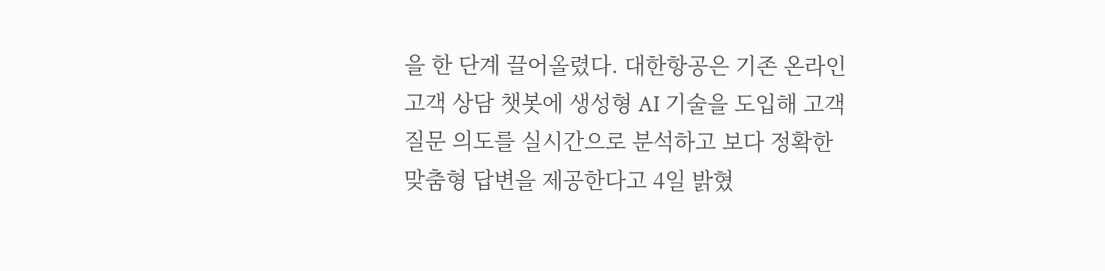을 한 단계 끌어올렸다. 대한항공은 기존 온라인 고객 상담 챗봇에 생성형 AI 기술을 도입해 고객 질문 의도를 실시간으로 분석하고 보다 정확한 맞춤형 답변을 제공한다고 4일 밝혔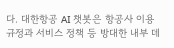다. 대한항공 AI 챗봇은 항공사 이용 규정과 서비스 정책 등 방대한 내부 데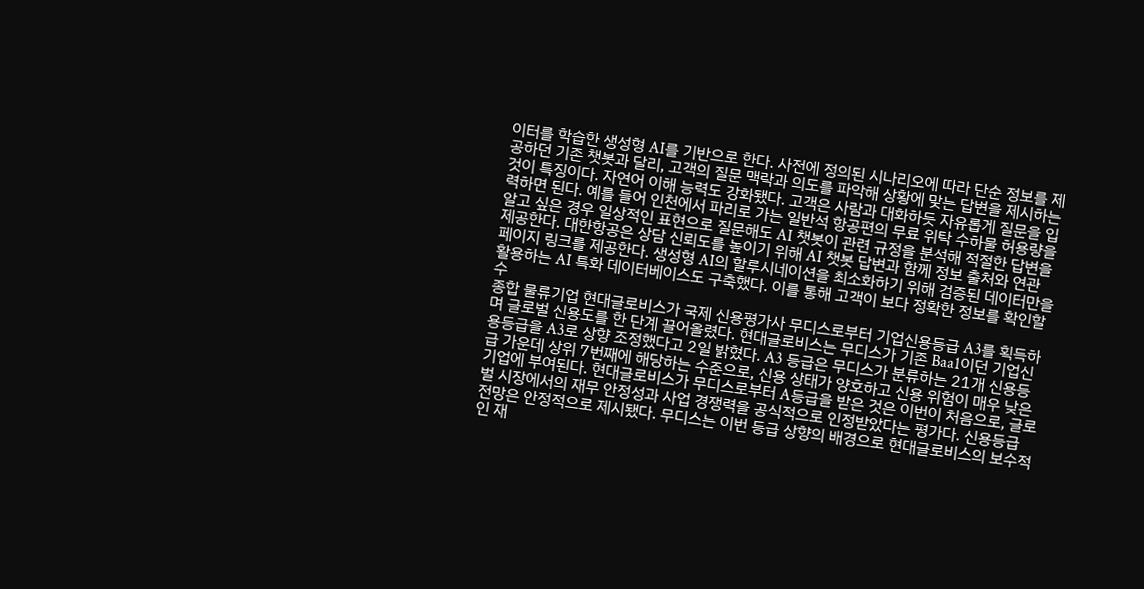이터를 학습한 생성형 AI를 기반으로 한다. 사전에 정의된 시나리오에 따라 단순 정보를 제공하던 기존 챗봇과 달리, 고객의 질문 맥락과 의도를 파악해 상황에 맞는 답변을 제시하는 것이 특징이다. 자연어 이해 능력도 강화됐다. 고객은 사람과 대화하듯 자유롭게 질문을 입력하면 된다. 예를 들어 인천에서 파리로 가는 일반석 항공편의 무료 위탁 수하물 허용량을 알고 싶은 경우 일상적인 표현으로 질문해도 AI 챗봇이 관련 규정을 분석해 적절한 답변을 제공한다. 대한항공은 상담 신뢰도를 높이기 위해 AI 챗봇 답변과 함께 정보 출처와 연관 페이지 링크를 제공한다. 생성형 AI의 할루시네이션을 최소화하기 위해 검증된 데이터만을 활용하는 AI 특화 데이터베이스도 구축했다. 이를 통해 고객이 보다 정확한 정보를 확인할 수
종합 물류기업 현대글로비스가 국제 신용평가사 무디스로부터 기업신용등급 A3를 획득하며 글로벌 신용도를 한 단계 끌어올렸다. 현대글로비스는 무디스가 기존 Baa1이던 기업신용등급을 A3로 상향 조정했다고 2일 밝혔다. A3 등급은 무디스가 분류하는 21개 신용등급 가운데 상위 7번째에 해당하는 수준으로, 신용 상태가 양호하고 신용 위험이 매우 낮은 기업에 부여된다. 현대글로비스가 무디스로부터 A등급을 받은 것은 이번이 처음으로, 글로벌 시장에서의 재무 안정성과 사업 경쟁력을 공식적으로 인정받았다는 평가다. 신용등급 전망은 안정적으로 제시됐다. 무디스는 이번 등급 상향의 배경으로 현대글로비스의 보수적인 재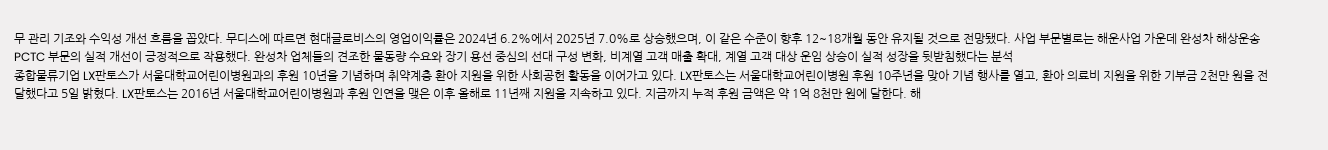무 관리 기조와 수익성 개선 흐름을 꼽았다. 무디스에 따르면 현대글로비스의 영업이익률은 2024년 6.2%에서 2025년 7.0%로 상승했으며, 이 같은 수준이 향후 12~18개월 동안 유지될 것으로 전망됐다. 사업 부문별로는 해운사업 가운데 완성차 해상운송 PCTC 부문의 실적 개선이 긍정적으로 작용했다. 완성차 업체들의 견조한 물동량 수요와 장기 용선 중심의 선대 구성 변화, 비계열 고객 매출 확대, 계열 고객 대상 운임 상승이 실적 성장을 뒷받침했다는 분석
종합물류기업 LX판토스가 서울대학교어린이병원과의 후원 10년을 기념하며 취약계층 환아 지원을 위한 사회공헌 활동을 이어가고 있다. LX판토스는 서울대학교어린이병원 후원 10주년을 맞아 기념 행사를 열고, 환아 의료비 지원을 위한 기부금 2천만 원을 전달했다고 5일 밝혔다. LX판토스는 2016년 서울대학교어린이병원과 후원 인연을 맺은 이후 올해로 11년째 지원을 지속하고 있다. 지금까지 누적 후원 금액은 약 1억 8천만 원에 달한다. 해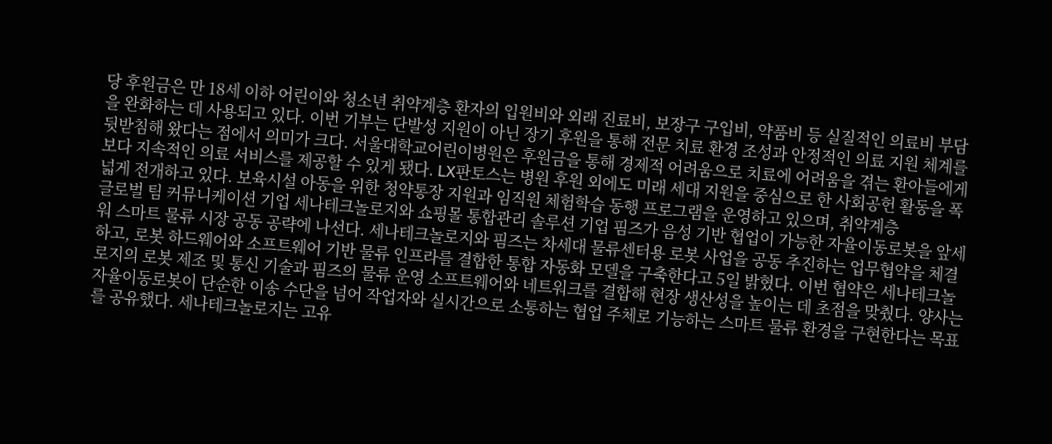당 후원금은 만 18세 이하 어린이와 청소년 취약계층 환자의 입원비와 외래 진료비, 보장구 구입비, 약품비 등 실질적인 의료비 부담을 완화하는 데 사용되고 있다. 이번 기부는 단발성 지원이 아닌 장기 후원을 통해 전문 치료 환경 조성과 안정적인 의료 지원 체계를 뒷받침해 왔다는 점에서 의미가 크다. 서울대학교어린이병원은 후원금을 통해 경제적 어려움으로 치료에 어려움을 겪는 환아들에게 보다 지속적인 의료 서비스를 제공할 수 있게 됐다. LX판토스는 병원 후원 외에도 미래 세대 지원을 중심으로 한 사회공헌 활동을 폭넓게 전개하고 있다. 보육시설 아동을 위한 청약통장 지원과 임직원 체험학습 동행 프로그램을 운영하고 있으며, 취약계층
글로벌 팀 커뮤니케이션 기업 세나테크놀로지와 쇼핑몰 통합관리 솔루션 기업 핌즈가 음성 기반 협업이 가능한 자율이동로봇을 앞세워 스마트 물류 시장 공동 공략에 나선다. 세나테크놀로지와 핌즈는 차세대 물류센터용 로봇 사업을 공동 추진하는 업무협약을 체결하고, 로봇 하드웨어와 소프트웨어 기반 물류 인프라를 결합한 통합 자동화 모델을 구축한다고 5일 밝혔다. 이번 협약은 세나테크놀로지의 로봇 제조 및 통신 기술과 핌즈의 물류 운영 소프트웨어와 네트워크를 결합해 현장 생산성을 높이는 데 초점을 맞췄다. 양사는 자율이동로봇이 단순한 이송 수단을 넘어 작업자와 실시간으로 소통하는 협업 주체로 기능하는 스마트 물류 환경을 구현한다는 목표를 공유했다. 세나테크놀로지는 고유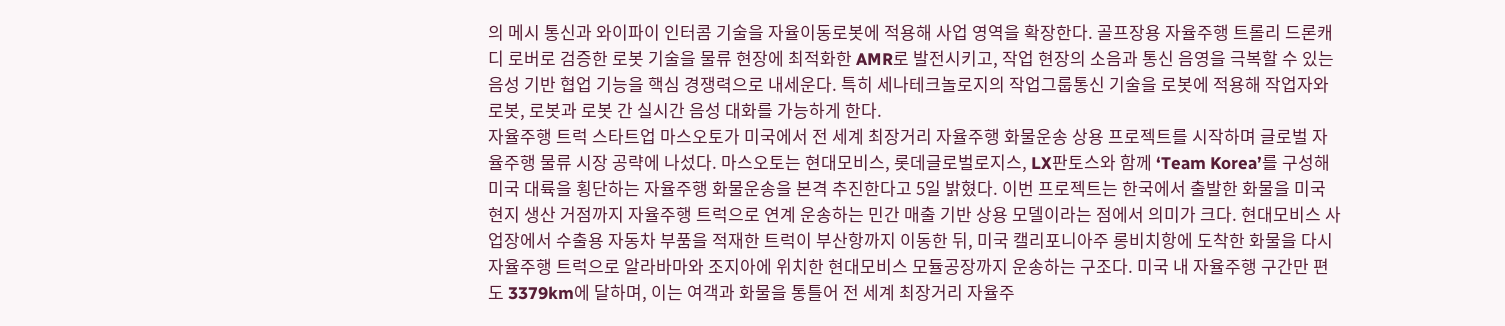의 메시 통신과 와이파이 인터콤 기술을 자율이동로봇에 적용해 사업 영역을 확장한다. 골프장용 자율주행 트롤리 드론캐디 로버로 검증한 로봇 기술을 물류 현장에 최적화한 AMR로 발전시키고, 작업 현장의 소음과 통신 음영을 극복할 수 있는 음성 기반 협업 기능을 핵심 경쟁력으로 내세운다. 특히 세나테크놀로지의 작업그룹통신 기술을 로봇에 적용해 작업자와 로봇, 로봇과 로봇 간 실시간 음성 대화를 가능하게 한다.
자율주행 트럭 스타트업 마스오토가 미국에서 전 세계 최장거리 자율주행 화물운송 상용 프로젝트를 시작하며 글로벌 자율주행 물류 시장 공략에 나섰다. 마스오토는 현대모비스, 롯데글로벌로지스, LX판토스와 함께 ‘Team Korea’를 구성해 미국 대륙을 횡단하는 자율주행 화물운송을 본격 추진한다고 5일 밝혔다. 이번 프로젝트는 한국에서 출발한 화물을 미국 현지 생산 거점까지 자율주행 트럭으로 연계 운송하는 민간 매출 기반 상용 모델이라는 점에서 의미가 크다. 현대모비스 사업장에서 수출용 자동차 부품을 적재한 트럭이 부산항까지 이동한 뒤, 미국 캘리포니아주 롱비치항에 도착한 화물을 다시 자율주행 트럭으로 알라바마와 조지아에 위치한 현대모비스 모듈공장까지 운송하는 구조다. 미국 내 자율주행 구간만 편도 3379km에 달하며, 이는 여객과 화물을 통틀어 전 세계 최장거리 자율주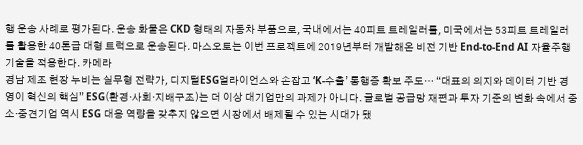행 운송 사례로 평가된다. 운송 화물은 CKD 형태의 자동차 부품으로, 국내에서는 40피트 트레일러를, 미국에서는 53피트 트레일러를 활용한 40톤급 대형 트럭으로 운송된다. 마스오토는 이번 프로젝트에 2019년부터 개발해온 비전 기반 End-to-End AI 자율주행 기술을 적용한다. 카메라
경남 제조 현장 누비는 실무형 전략가, 디지털ESG얼라이언스와 손잡고 ‘K-수출’ 통행증 확보 주도… “대표의 의지와 데이터 기반 경영이 혁신의 핵심” ESG(환경·사회·지배구조)는 더 이상 대기업만의 과제가 아니다. 글로벌 공급망 재편과 투자 기준의 변화 속에서 중소·중견기업 역시 ESG 대응 역량을 갖추지 않으면 시장에서 배제될 수 있는 시대가 됐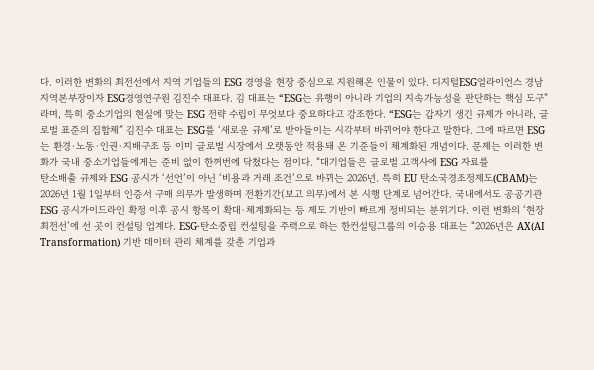다. 이러한 변화의 최전선에서 지역 기업들의 ESG 경영을 현장 중심으로 지원해온 인물이 있다. 디지털ESG얼라이언스 경남지역본부장이자 ESG경영연구원 김진수 대표다. 김 대표는 “ESG는 유행이 아니라 기업의 지속가능성을 판단하는 핵심 도구”라며, 특히 중소기업의 현실에 맞는 ESG 전략 수립이 무엇보다 중요하다고 강조한다. “ESG는 갑자기 생긴 규제가 아니라, 글로벌 표준의 집합체” 김진수 대표는 ESG를 ‘새로운 규제’로 받아들이는 시각부터 바뀌어야 한다고 말한다. 그에 따르면 ESG는 환경·노동·인권·지배구조 등 이미 글로벌 시장에서 오랫동안 적용돼 온 기준들이 체계화된 개념이다. 문제는 이러한 변화가 국내 중소기업들에게는 준비 없이 한꺼번에 닥쳤다는 점이다. “대기업들은 글로벌 고객사에 ESG 자료를
탄소배출 규제와 ESG 공시가 ‘선언’이 아닌 ‘비용과 거래 조건’으로 바뀌는 2026년. 특히 EU 탄소국경조정제도(CBAM)는 2026년 1월 1일부터 인증서 구매 의무가 발생하며 전환기간(보고 의무)에서 본 시행 단계로 넘어간다. 국내에서도 공공기관 ESG 공시가이드라인 확정 이후 공시 항목이 확대·체계화되는 등 제도 기반이 빠르게 정비되는 분위기다. 이런 변화의 ‘현장 최전선’에 선 곳이 컨설팅 업계다. ESG·탄소중립 컨설팅을 주력으로 하는 한컨설팅그룹의 이승용 대표는 “2026년은 AX(AI Transformation) 기반 데이터 관리 체계를 갖춘 기업과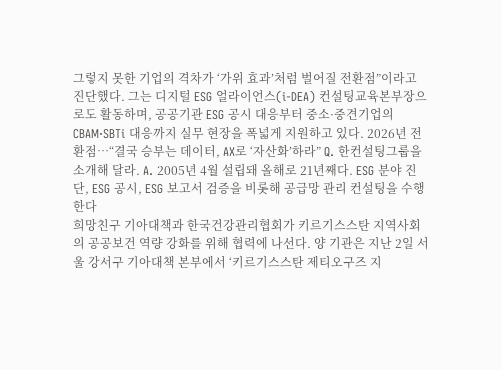그렇지 못한 기업의 격차가 ‘가위 효과’처럼 벌어질 전환점”이라고 진단했다. 그는 디지털 ESG 얼라이언스(i-DEA) 컨설팅교육본부장으로도 활동하며, 공공기관 ESG 공시 대응부터 중소·중견기업의 CBAM·SBTi 대응까지 실무 현장을 폭넓게 지원하고 있다. 2026년 전환점…“결국 승부는 데이터, AX로 ‘자산화’하라” Q. 한컨설팅그룹을 소개해 달라. A. 2005년 4월 설립돼 올해로 21년째다. ESG 분야 진단, ESG 공시, ESG 보고서 검증을 비롯해 공급망 관리 컨설팅을 수행한다
희망친구 기아대책과 한국건강관리협회가 키르기스스탄 지역사회의 공공보건 역량 강화를 위해 협력에 나선다. 양 기관은 지난 2일 서울 강서구 기아대책 본부에서 ‘키르기스스탄 제티오구즈 지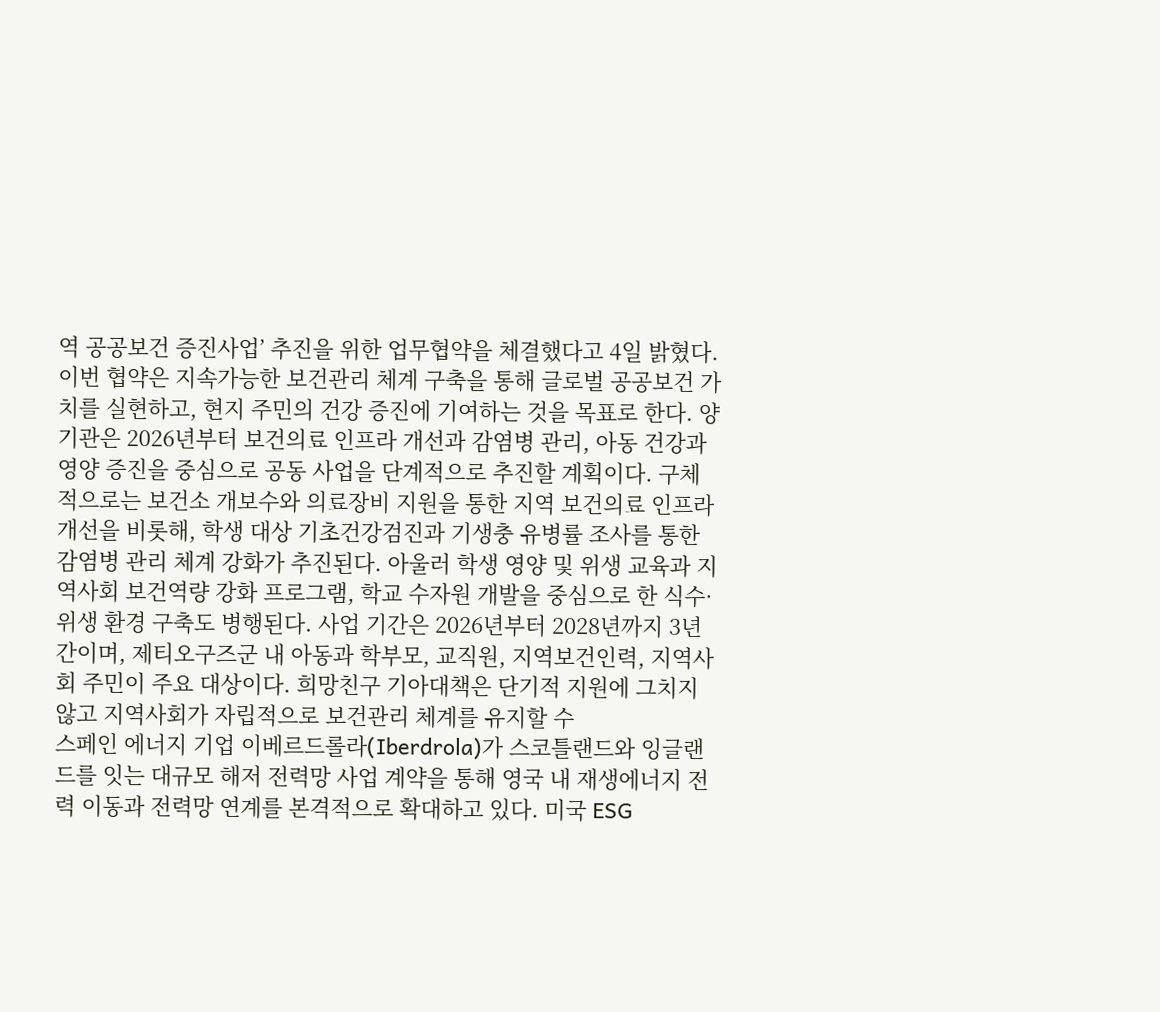역 공공보건 증진사업’ 추진을 위한 업무협약을 체결했다고 4일 밝혔다. 이번 협약은 지속가능한 보건관리 체계 구축을 통해 글로벌 공공보건 가치를 실현하고, 현지 주민의 건강 증진에 기여하는 것을 목표로 한다. 양 기관은 2026년부터 보건의료 인프라 개선과 감염병 관리, 아동 건강과 영양 증진을 중심으로 공동 사업을 단계적으로 추진할 계획이다. 구체적으로는 보건소 개보수와 의료장비 지원을 통한 지역 보건의료 인프라 개선을 비롯해, 학생 대상 기초건강검진과 기생충 유병률 조사를 통한 감염병 관리 체계 강화가 추진된다. 아울러 학생 영양 및 위생 교육과 지역사회 보건역량 강화 프로그램, 학교 수자원 개발을 중심으로 한 식수·위생 환경 구축도 병행된다. 사업 기간은 2026년부터 2028년까지 3년간이며, 제티오구즈군 내 아동과 학부모, 교직원, 지역보건인력, 지역사회 주민이 주요 대상이다. 희망친구 기아대책은 단기적 지원에 그치지 않고 지역사회가 자립적으로 보건관리 체계를 유지할 수
스페인 에너지 기업 이베르드롤라(Iberdrola)가 스코틀랜드와 잉글랜드를 잇는 대규모 해저 전력망 사업 계약을 통해 영국 내 재생에너지 전력 이동과 전력망 연계를 본격적으로 확대하고 있다. 미국 ESG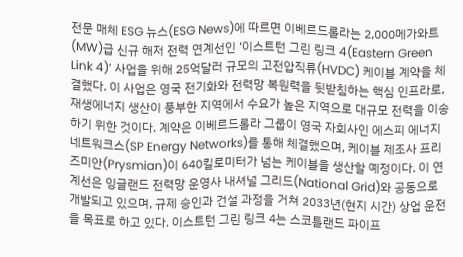전문 매체 ESG 뉴스(ESG News)에 따르면 이베르드롤라는 2,000메가와트(MW)급 신규 해저 전력 연계선인 ‘이스트턴 그린 링크 4(Eastern Green Link 4)’ 사업을 위해 25억달러 규모의 고전압직류(HVDC) 케이블 계약을 체결했다. 이 사업은 영국 전기화와 전력망 복원력을 뒷받침하는 핵심 인프라로, 재생에너지 생산이 풍부한 지역에서 수요가 높은 지역으로 대규모 전력을 이송하기 위한 것이다. 계약은 이베르드롤라 그룹이 영국 자회사인 에스피 에너지 네트워크스(SP Energy Networks)를 통해 체결했으며, 케이블 제조사 프리즈미안(Prysmian)이 640킬로미터가 넘는 케이블을 생산할 예정이다. 이 연계선은 잉글랜드 전력망 운영사 내셔널 그리드(National Grid)와 공동으로 개발되고 있으며, 규제 승인과 건설 과정을 거쳐 2033년(현지 시간) 상업 운전을 목표로 하고 있다. 이스트턴 그린 링크 4는 스코틀랜드 파이프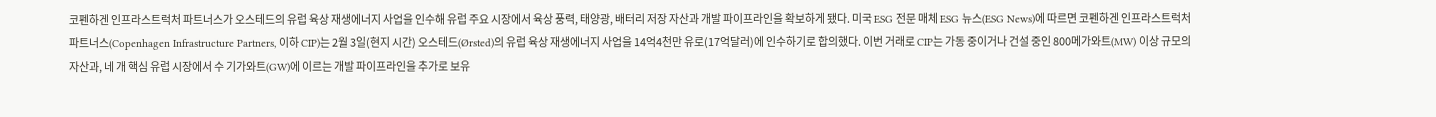코펜하겐 인프라스트럭처 파트너스가 오스테드의 유럽 육상 재생에너지 사업을 인수해 유럽 주요 시장에서 육상 풍력, 태양광, 배터리 저장 자산과 개발 파이프라인을 확보하게 됐다. 미국 ESG 전문 매체 ESG 뉴스(ESG News)에 따르면 코펜하겐 인프라스트럭처 파트너스(Copenhagen Infrastructure Partners, 이하 CIP)는 2월 3일(현지 시간) 오스테드(Ørsted)의 유럽 육상 재생에너지 사업을 14억4천만 유로(17억달러)에 인수하기로 합의했다. 이번 거래로 CIP는 가동 중이거나 건설 중인 800메가와트(MW) 이상 규모의 자산과, 네 개 핵심 유럽 시장에서 수 기가와트(GW)에 이르는 개발 파이프라인을 추가로 보유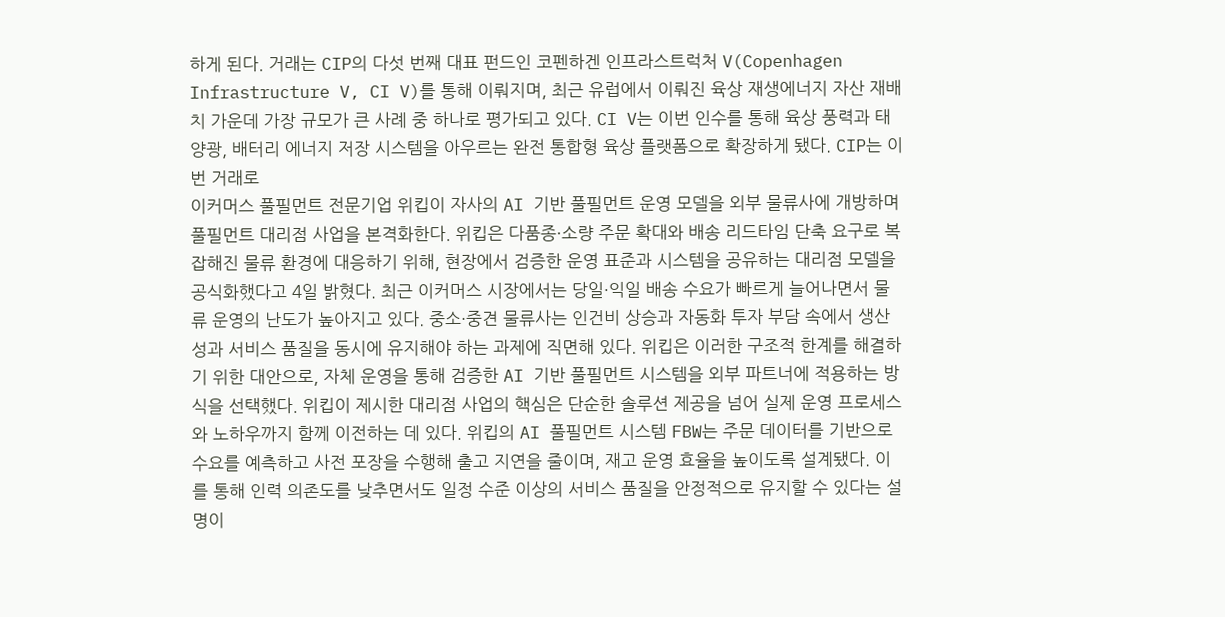하게 된다. 거래는 CIP의 다섯 번째 대표 펀드인 코펜하겐 인프라스트럭처 V(Copenhagen Infrastructure V, CI V)를 통해 이뤄지며, 최근 유럽에서 이뤄진 육상 재생에너지 자산 재배치 가운데 가장 규모가 큰 사례 중 하나로 평가되고 있다. CI V는 이번 인수를 통해 육상 풍력과 태양광, 배터리 에너지 저장 시스템을 아우르는 완전 통합형 육상 플랫폼으로 확장하게 됐다. CIP는 이번 거래로
이커머스 풀필먼트 전문기업 위킵이 자사의 AI 기반 풀필먼트 운영 모델을 외부 물류사에 개방하며 풀필먼트 대리점 사업을 본격화한다. 위킵은 다품종·소량 주문 확대와 배송 리드타임 단축 요구로 복잡해진 물류 환경에 대응하기 위해, 현장에서 검증한 운영 표준과 시스템을 공유하는 대리점 모델을 공식화했다고 4일 밝혔다. 최근 이커머스 시장에서는 당일·익일 배송 수요가 빠르게 늘어나면서 물류 운영의 난도가 높아지고 있다. 중소·중견 물류사는 인건비 상승과 자동화 투자 부담 속에서 생산성과 서비스 품질을 동시에 유지해야 하는 과제에 직면해 있다. 위킵은 이러한 구조적 한계를 해결하기 위한 대안으로, 자체 운영을 통해 검증한 AI 기반 풀필먼트 시스템을 외부 파트너에 적용하는 방식을 선택했다. 위킵이 제시한 대리점 사업의 핵심은 단순한 솔루션 제공을 넘어 실제 운영 프로세스와 노하우까지 함께 이전하는 데 있다. 위킵의 AI 풀필먼트 시스템 FBW는 주문 데이터를 기반으로 수요를 예측하고 사전 포장을 수행해 출고 지연을 줄이며, 재고 운영 효율을 높이도록 설계됐다. 이를 통해 인력 의존도를 낮추면서도 일정 수준 이상의 서비스 품질을 안정적으로 유지할 수 있다는 설명이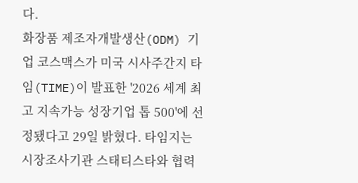다.
화장품 제조자개발생산(ODM) 기업 코스맥스가 미국 시사주간지 타임(TIME)이 발표한 '2026 세계 최고 지속가능 성장기업 톱 500'에 선정됐다고 29일 밝혔다. 타임지는 시장조사기관 스태티스타와 협력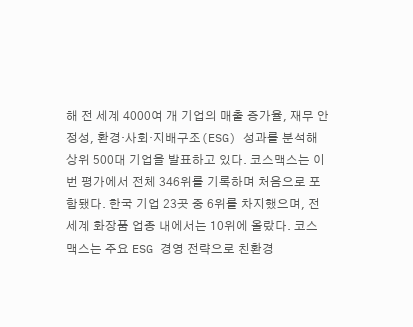해 전 세계 4000여 개 기업의 매출 증가율, 재무 안정성, 환경·사회·지배구조(ESG) 성과를 분석해 상위 500대 기업을 발표하고 있다. 코스맥스는 이번 평가에서 전체 346위를 기록하며 처음으로 포함됐다. 한국 기업 23곳 중 6위를 차지했으며, 전 세계 화장품 업종 내에서는 10위에 올랐다. 코스맥스는 주요 ESG 경영 전략으로 친환경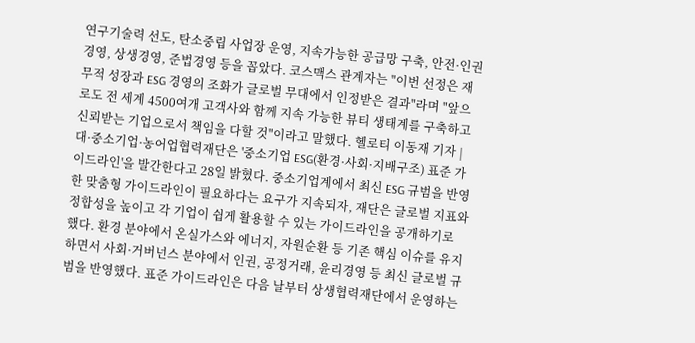연구기술력 선도, 탄소중립 사업장 운영, 지속가능한 공급망 구축, 안전·인권 경영, 상생경영, 준법경영 등을 꼽았다. 코스맥스 관계자는 "이번 선정은 재무적 성장과 ESG 경영의 조화가 글로벌 무대에서 인정받은 결과"라며 "앞으로도 전 세계 4500여개 고객사와 함께 지속 가능한 뷰티 생태계를 구축하고 신뢰받는 기업으로서 책임을 다할 것"이라고 말했다. 헬로티 이동재 기자 |
대·중소기업·농어업협력재단은 '중소기업 ESG(환경·사회·지배구조) 표준 가이드라인'을 발간한다고 28일 밝혔다. 중소기업계에서 최신 ESG 규범을 반영한 맞춤형 가이드라인이 필요하다는 요구가 지속되자, 재단은 글로벌 지표와 정합성을 높이고 각 기업이 쉽게 활용할 수 있는 가이드라인을 공개하기로 했다. 환경 분야에서 온실가스와 에너지, 자원순환 등 기존 핵심 이슈를 유지하면서 사회·거버넌스 분야에서 인권, 공정거래, 윤리경영 등 최신 글로벌 규범을 반영했다. 표준 가이드라인은 다음 날부터 상생협력재단에서 운영하는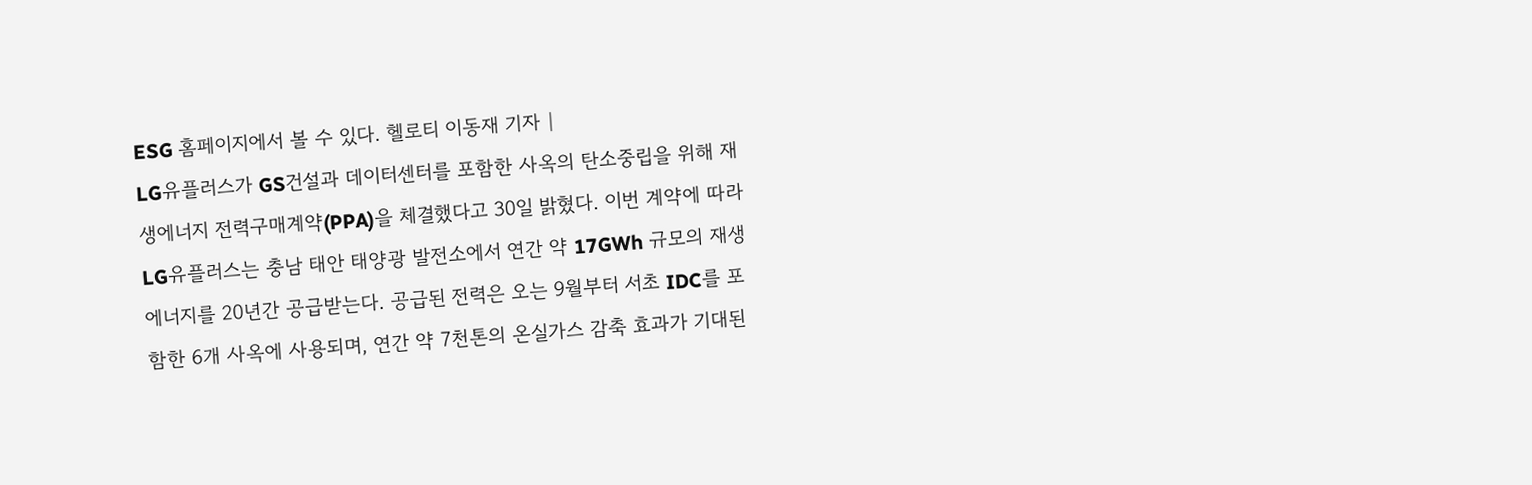ESG 홈페이지에서 볼 수 있다. 헬로티 이동재 기자 |
LG유플러스가 GS건설과 데이터센터를 포함한 사옥의 탄소중립을 위해 재생에너지 전력구매계약(PPA)을 체결했다고 30일 밝혔다. 이번 계약에 따라 LG유플러스는 충남 태안 태양광 발전소에서 연간 약 17GWh 규모의 재생에너지를 20년간 공급받는다. 공급된 전력은 오는 9월부터 서초 IDC를 포함한 6개 사옥에 사용되며, 연간 약 7천톤의 온실가스 감축 효과가 기대된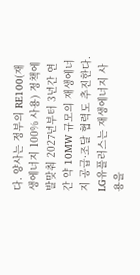다. 양사는 정부의 RE100(재생에너지 100% 사용) 정책에 발맞춰 2027년부터 3년간 연간 약 10MW 규모의 재생에너지 공급·조달 협력도 추진한다. LG유플러스는 재생에너지 사용을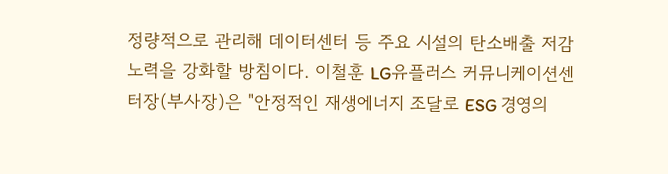정량적으로 관리해 데이터센터 등 주요 시설의 탄소배출 저감 노력을 강화할 방침이다. 이철훈 LG유플러스 커뮤니케이션센터장(부사장)은 "안정적인 재생에너지 조달로 ESG 경영의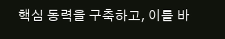핵심 동력을 구축하고, 이를 바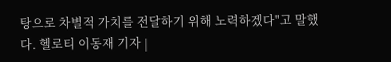탕으로 차별적 가치를 전달하기 위해 노력하겠다"고 말했다. 헬로티 이동재 기자 |